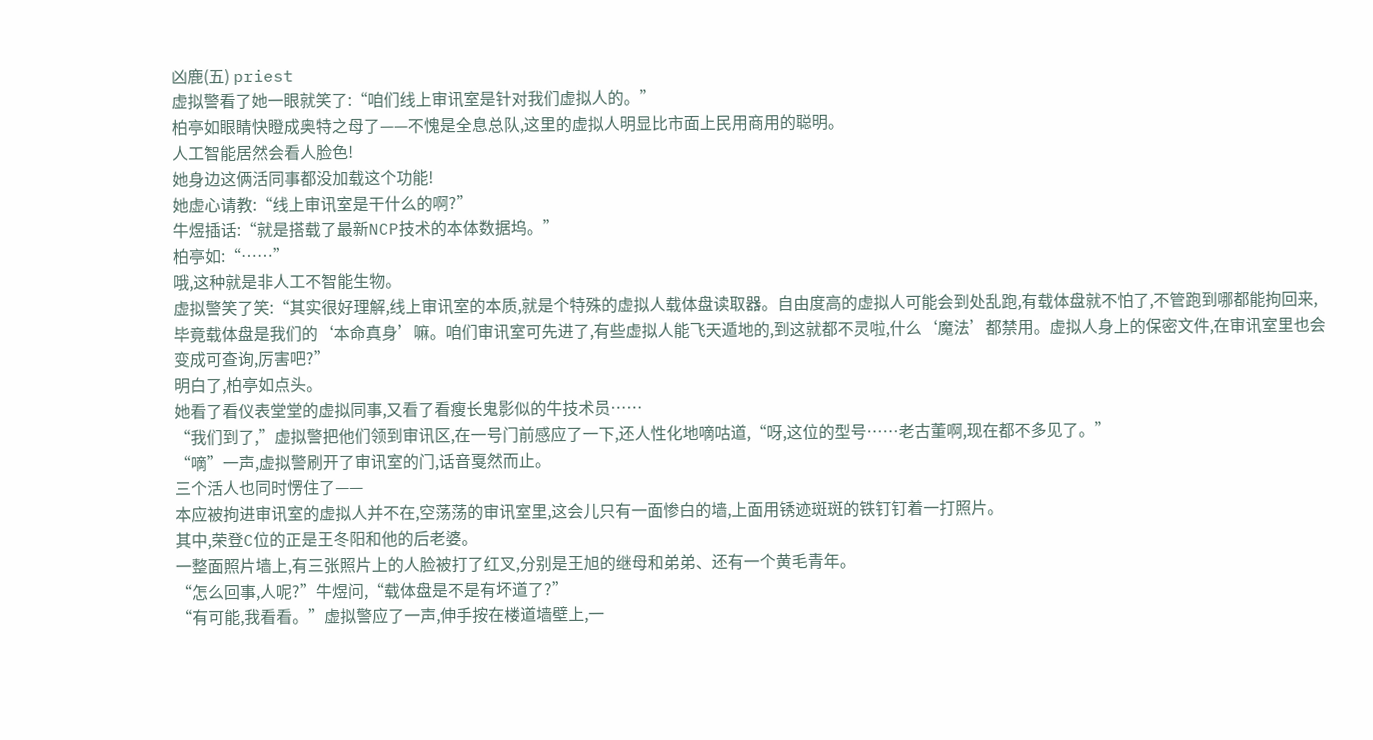凶鹿(五) priest
虚拟警看了她一眼就笑了:“咱们线上审讯室是针对我们虚拟人的。”
柏亭如眼睛快瞪成奥特之母了——不愧是全息总队,这里的虚拟人明显比市面上民用商用的聪明。
人工智能居然会看人脸色!
她身边这俩活同事都没加载这个功能!
她虚心请教:“线上审讯室是干什么的啊?”
牛煜插话:“就是搭载了最新NCP技术的本体数据坞。”
柏亭如:“……”
哦,这种就是非人工不智能生物。
虚拟警笑了笑:“其实很好理解,线上审讯室的本质,就是个特殊的虚拟人载体盘读取器。自由度高的虚拟人可能会到处乱跑,有载体盘就不怕了,不管跑到哪都能拘回来,毕竟载体盘是我们的‘本命真身’嘛。咱们审讯室可先进了,有些虚拟人能飞天遁地的,到这就都不灵啦,什么‘魔法’都禁用。虚拟人身上的保密文件,在审讯室里也会变成可查询,厉害吧?”
明白了,柏亭如点头。
她看了看仪表堂堂的虚拟同事,又看了看瘦长鬼影似的牛技术员……
“我们到了,”虚拟警把他们领到审讯区,在一号门前感应了一下,还人性化地嘀咕道,“呀,这位的型号……老古董啊,现在都不多见了。”
“嘀”一声,虚拟警刷开了审讯室的门,话音戛然而止。
三个活人也同时愣住了——
本应被拘进审讯室的虚拟人并不在,空荡荡的审讯室里,这会儿只有一面惨白的墙,上面用锈迹斑斑的铁钉钉着一打照片。
其中,荣登C位的正是王冬阳和他的后老婆。
一整面照片墙上,有三张照片上的人脸被打了红叉,分别是王旭的继母和弟弟、还有一个黄毛青年。
“怎么回事,人呢?”牛煜问,“载体盘是不是有坏道了?”
“有可能,我看看。”虚拟警应了一声,伸手按在楼道墙壁上,一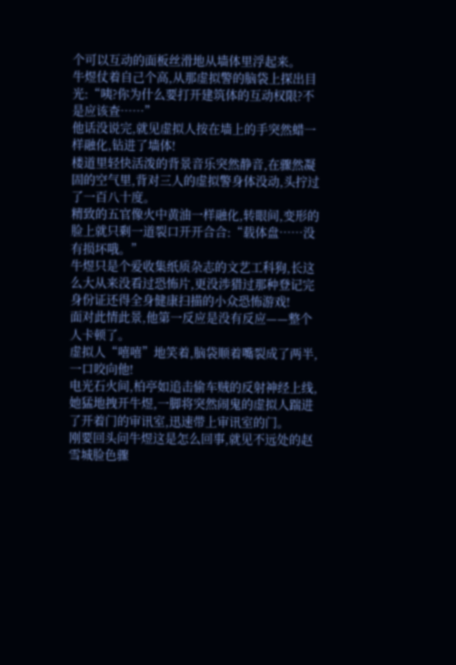个可以互动的面板丝滑地从墙体里浮起来。
牛煜仗着自己个高,从那虚拟警的脑袋上探出目光:“咦?你为什么要打开建筑体的互动权限?不是应该查……”
他话没说完,就见虚拟人按在墙上的手突然蜡一样融化,钻进了墙体!
楼道里轻快活泼的背景音乐突然静音,在骤然凝固的空气里,背对三人的虚拟警身体没动,头拧过了一百八十度。
精致的五官像火中黄油一样融化,转眼间,变形的脸上就只剩一道裂口开开合合:“载体盘……没有损坏哦。”
牛煜只是个爱收集纸质杂志的文艺工科狗,长这么大从来没看过恐怖片,更没涉猎过那种登记完身份证还得全身健康扫描的小众恐怖游戏!
面对此情此景,他第一反应是没有反应——整个人卡顿了。
虚拟人“嘻嘻”地笑着,脑袋顺着嘴裂成了两半,一口咬向他!
电光石火间,柏亭如追击偷车贼的反射神经上线,她猛地拽开牛煜,一脚将突然闹鬼的虚拟人踹进了开着门的审讯室,迅速带上审讯室的门。
刚要回头问牛煜这是怎么回事,就见不远处的赵雪城脸色骤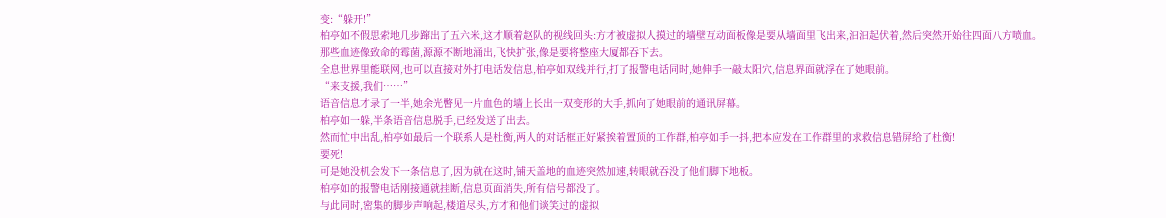变:“躲开!”
柏亭如不假思索地几步蹿出了五六米,这才顺着赵队的视线回头:方才被虚拟人摸过的墙壁互动面板像是要从墙面里飞出来,汩汩起伏着,然后突然开始往四面八方喷血。
那些血迹像致命的霉菌,源源不断地涌出,飞快扩张,像是要将整座大厦都吞下去。
全息世界里能联网,也可以直接对外打电话发信息,柏亭如双线并行,打了报警电话同时,她伸手一敲太阳穴,信息界面就浮在了她眼前。
“来支援,我们……”
语音信息才录了一半,她余光瞥见一片血色的墙上长出一双变形的大手,抓向了她眼前的通讯屏幕。
柏亭如一躲,半条语音信息脱手,已经发送了出去。
然而忙中出乱,柏亭如最后一个联系人是杜衡,两人的对话框正好紧挨着置顶的工作群,柏亭如手一抖,把本应发在工作群里的求救信息错屏给了杜衡!
要死!
可是她没机会发下一条信息了,因为就在这时,铺天盖地的血迹突然加速,转眼就吞没了他们脚下地板。
柏亭如的报警电话刚接通就挂断,信息页面消失,所有信号都没了。
与此同时,密集的脚步声响起,楼道尽头,方才和他们谈笑过的虚拟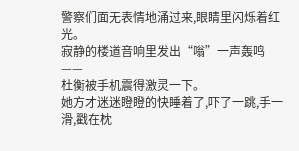警察们面无表情地涌过来,眼睛里闪烁着红光。
寂静的楼道音响里发出“嗡”一声轰鸣——
杜衡被手机震得激灵一下。
她方才迷迷瞪瞪的快睡着了,吓了一跳,手一滑,戳在枕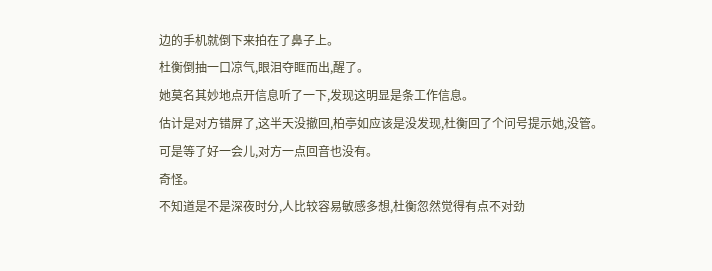边的手机就倒下来拍在了鼻子上。
杜衡倒抽一口凉气,眼泪夺眶而出,醒了。
她莫名其妙地点开信息听了一下,发现这明显是条工作信息。
估计是对方错屏了,这半天没撤回,柏亭如应该是没发现,杜衡回了个问号提示她,没管。
可是等了好一会儿,对方一点回音也没有。
奇怪。
不知道是不是深夜时分,人比较容易敏感多想,杜衡忽然觉得有点不对劲